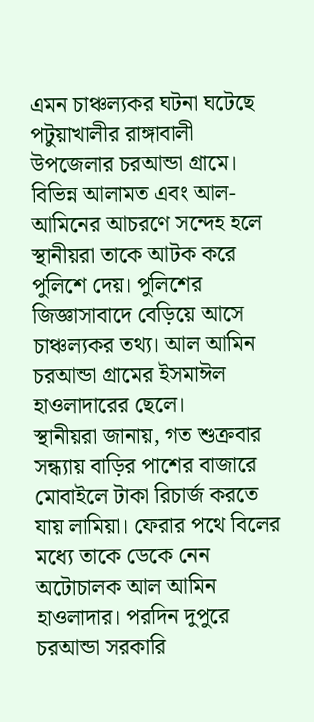এমন চাঞ্চল্যকর ঘটনা ঘটেছে পটুয়াখালীর রাঙ্গাবালী উপজেলার চরআন্ডা গ্রামে। বিভিন্ন আলামত এবং আল-আমিনের আচরণে সন্দেহ হলে স্থানীয়রা তাকে আটক করে পুলিশে দেয়। পুলিশের জিজ্ঞাসাবাদে বেড়িয়ে আসে চাঞ্চল্যকর তথ্য। আল আমিন চরআন্ডা গ্রামের ইসমাঈল হাওলাদারের ছেলে।
স্থানীয়রা জানায়, গত শুক্রবার সন্ধ্যায় বাড়ির পাশের বাজারে মোবাইলে টাকা রিচার্জ করতে যায় লামিয়া। ফেরার পথে বিলের মধ্যে তাকে ডেকে নেন অটোচালক আল আমিন হাওলাদার। পরদিন দুপুরে চরআন্ডা সরকারি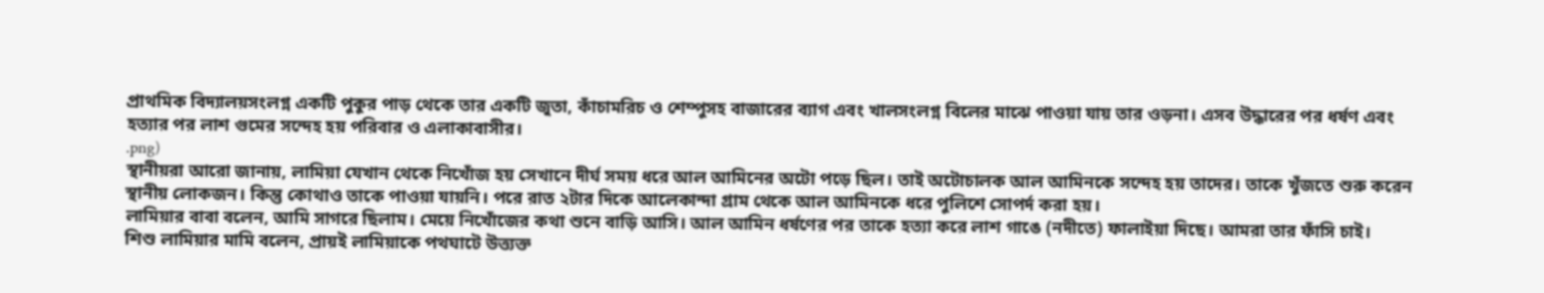প্রাথমিক বিদ্যালয়সংলগ্ন একটি পুকুর পাড় থেকে তার একটি জুতা, কাঁচামরিচ ও শেম্পুসহ বাজারের ব্যাগ এবং খালসংলগ্ন বিলের মাঝে পাওয়া যায় তার ওড়না। এসব উদ্ধারের পর ধর্ষণ এবং হত্যার পর লাশ গুমের সন্দেহ হয় পরিবার ও এলাকাবাসীর।
.png)
স্থানীয়রা আরো জানায়, লামিয়া যেখান থেকে নিখোঁজ হয় সেখানে দীর্ঘ সময় ধরে আল আমিনের অটো পড়ে ছিল। তাই অটোচালক আল আমিনকে সন্দেহ হয় তাদের। তাকে খুঁজতে শুরু করেন স্থানীয় লোকজন। কিন্তু কোথাও তাকে পাওয়া যায়নি। পরে রাত ২টার দিকে আলেকান্দা গ্রাম থেকে আল আমিনকে ধরে পুলিশে সোপর্দ করা হয়।
লামিয়ার বাবা বলেন, আমি সাগরে ছিলাম। মেয়ে নিখোঁজের কথা শুনে বাড়ি আসি। আল আমিন ধর্ষণের পর তাকে হত্যা করে লাশ গাঙে (নদীতে) ফালাইয়া দিছে। আমরা তার ফাঁসি চাই।
শিশু লামিয়ার মামি বলেন, প্রায়ই লামিয়াকে পথঘাটে উত্ত্যক্ত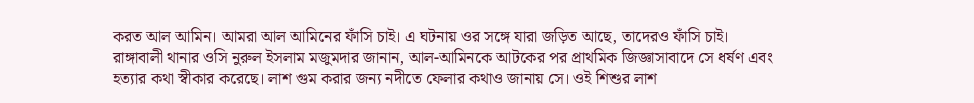করত আল আমিন। আমরা আল আমিনের ফাঁসি চাই। এ ঘটনায় ওর সঙ্গে যারা জড়িত আছে, তাদেরও ফাঁসি চাই।
রাঙ্গাবালী থানার ওসি নুরুল ইসলাম মজুমদার জানান, আল-আমিনকে আটকের পর প্রাথমিক জিজ্ঞাসাবাদে সে ধর্ষণ এবং হত্যার কথা স্বীকার করেছে। লাশ গুম করার জন্য নদীতে ফেলার কথাও জানায় সে। ওই শিশুর লাশ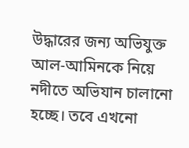উদ্ধারের জন্য অভিযুক্ত আল-আমিনকে নিয়ে নদীতে অভিযান চালানো হচ্ছে। তবে এখনো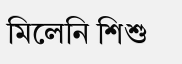মিলেনি শিশু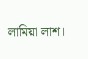লামিয়া লাশ।